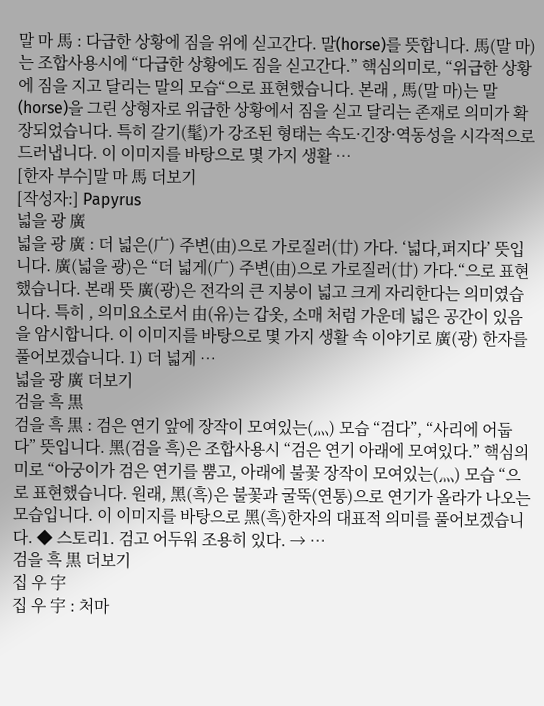말 마 馬 : 다급한 상황에 짐을 위에 싣고간다. 말(horse)를 뜻합니다. 馬(말 마)는 조합사용시에 “다급한 상황에도 짐을 싣고간다.” 핵심의미로, “위급한 상황에 짐을 지고 달리는 말의 모습“으로 표현했습니다. 본래 , 馬(말 마)는 말(horse)을 그린 상형자로 위급한 상황에서 짐을 싣고 달리는 존재로 의미가 확장되었습니다. 특히 갈기(髦)가 강조된 형태는 속도·긴장·역동성을 시각적으로 드러냅니다. 이 이미지를 바탕으로 몇 가지 생활 …
[한자 부수]말 마 馬 더보기
[작성자:] Papyrus
넓을 광 廣
넓을 광 廣 : 더 넓은(广) 주변(由)으로 가로질러(廿) 가다. ‘넓다,퍼지다’ 뜻입니다. 廣(넓을 광)은 “더 넓게(广) 주변(由)으로 가로질러(廿) 가다.“으로 표현했습니다. 본래 뜻 廣(광)은 전각의 큰 지붕이 넓고 크게 자리한다는 의미였습니다. 특히 , 의미요소로서 由(유)는 갑옷, 소매 처럼 가운데 넓은 공간이 있음을 암시합니다. 이 이미지를 바탕으로 몇 가지 생활 속 이야기로 廣(광) 한자를 풀어보겠습니다. 1) 더 넓게 …
넓을 광 廣 더보기
검을 흑 黒
검을 흑 黒 : 검은 연기 앞에 장작이 모여있는(灬) 모습 “검다”, “사리에 어둡다” 뜻입니다. 黑(검을 흑)은 조합사용시 “검은 연기 아래에 모여있다.” 핵심의미로 “아궁이가 검은 연기를 뿜고, 아래에 불꽃 장작이 모여있는(灬) 모습 “으로 표현했습니다. 원래, 黑(흑)은 불꽃과 굴뚝(연통)으로 연기가 올라가 나오는 모습입니다. 이 이미지를 바탕으로 黑(흑)한자의 대표적 의미를 풀어보겠습니다. ◆ 스토리1. 검고 어두워 조용히 있다. → …
검을 흑 黒 더보기
집 우 宇
집 우 宇 : 처마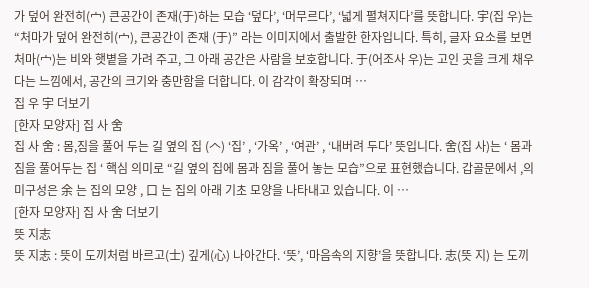가 덮어 완전히(宀) 큰공간이 존재(于)하는 모습 ‘덮다’, ‘머무르다’, ‘넓게 펼쳐지다’를 뜻합니다. 宇(집 우)는 “처마가 덮어 완전히(宀), 큰공간이 존재 (于)” 라는 이미지에서 출발한 한자입니다. 특히, 글자 요소를 보면 처마(宀)는 비와 햇볕을 가려 주고, 그 아래 공간은 사람을 보호합니다. 于(어조사 우)는 고인 곳을 크게 채우다는 느낌에서, 공간의 크기와 충만함을 더합니다. 이 감각이 확장되며 …
집 우 宇 더보기
[한자 모양자] 집 사 舍
집 사 舍 : 몸,짐을 풀어 두는 길 옆의 집 (𠆢) ‘집’ , ‘가옥’ , ‘여관’ , ‘내버려 두다’ 뜻입니다. 舍(집 사)는 ‘ 몸과 짐을 풀어두는 집 ‘ 핵심 의미로 “길 옆의 집에 몸과 짐을 풀어 놓는 모습”으로 표현했습니다. 갑골문에서 ,의미구성은 余 는 집의 모양 , 口 는 집의 아래 기초 모양을 나타내고 있습니다. 이 …
[한자 모양자] 집 사 舍 더보기
뜻 지志
뜻 지志 : 뜻이 도끼처럼 바르고(士) 깊게(心) 나아간다. ‘뜻’, ‘마음속의 지향’을 뜻합니다. 志(뜻 지) 는 도끼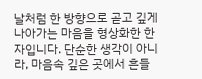날처럼 한 방향으로 곧고 깊게 나아가는 마음을 형상화한 한자입니다. 단순한 생각이 아니라, 마음속 깊은 곳에서 흔들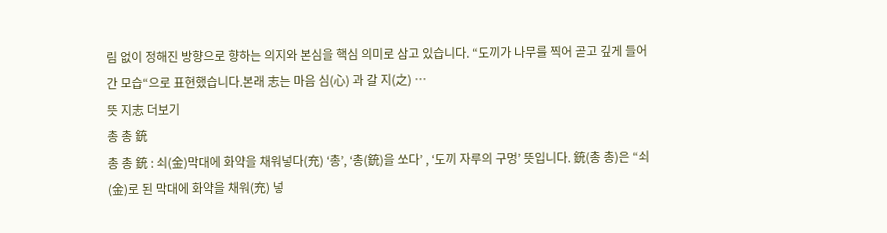림 없이 정해진 방향으로 향하는 의지와 본심을 핵심 의미로 삼고 있습니다. “도끼가 나무를 찍어 곧고 깊게 들어간 모습“으로 표현했습니다.본래 志는 마음 심(心) 과 갈 지(之) …
뜻 지志 더보기
총 총 銃
총 총 銃 : 쇠(金)막대에 화약을 채워넣다(充) ‘총’, ‘총(銃)을 쏘다’ , ‘도끼 자루의 구멍’ 뜻입니다. 銃(총 총)은 “쇠(金)로 된 막대에 화약을 채워(充) 넣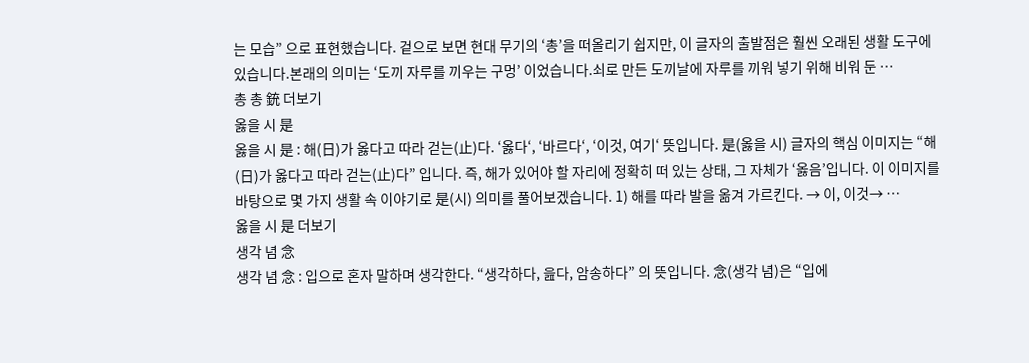는 모습” 으로 표현했습니다. 겉으로 보면 현대 무기의 ‘총’을 떠올리기 쉽지만, 이 글자의 출발점은 훨씬 오래된 생활 도구에 있습니다.본래의 의미는 ‘도끼 자루를 끼우는 구멍’ 이었습니다.쇠로 만든 도끼날에 자루를 끼워 넣기 위해 비워 둔 …
총 총 銃 더보기
옳을 시 是
옳을 시 是 : 해(日)가 옳다고 따라 걷는(止)다. ‘옳다‘, ‘바르다‘, ‘이것, 여기‘ 뜻입니다. 是(옳을 시) 글자의 핵심 이미지는 “해(日)가 옳다고 따라 걷는(止)다” 입니다. 즉, 해가 있어야 할 자리에 정확히 떠 있는 상태, 그 자체가 ‘옳음’입니다. 이 이미지를 바탕으로 몇 가지 생활 속 이야기로 是(시) 의미를 풀어보겠습니다. 1) 해를 따라 발을 옮겨 가르킨다. → 이, 이것→ …
옳을 시 是 더보기
생각 념 念
생각 념 念 : 입으로 혼자 말하며 생각한다. “생각하다, 읊다, 암송하다” 의 뜻입니다. 念(생각 념)은 “입에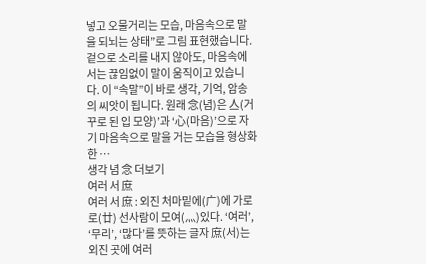넣고 오물거리는 모습, 마음속으로 말을 되뇌는 상태”로 그림 표현했습니다. 겉으로 소리를 내지 않아도, 마음속에서는 끊임없이 말이 움직이고 있습니다. 이 “속말”이 바로 생각, 기억, 암송의 씨앗이 됩니다. 원래 念(념)은 亼(거꾸로 된 입 모양)’과 ‘心(마음)’으로 자기 마음속으로 말을 거는 모습을 형상화한 …
생각 념 念 더보기
여러 서 庶
여러 서 庶 : 외진 처마밑에(广)에 가로로(廿) 선사람이 모여(灬)있다. ‘여러’, ‘무리’, ‘많다’를 뜻하는 글자 庶(서)는 외진 곳에 여러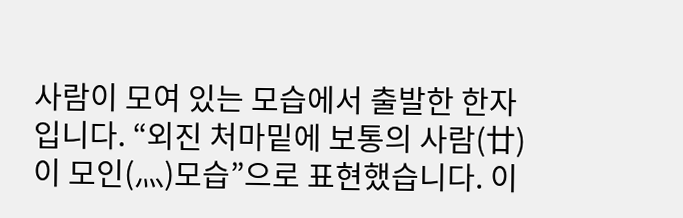사람이 모여 있는 모습에서 출발한 한자입니다. “외진 처마밑에 보통의 사람(廿)이 모인(灬)모습”으로 표현했습니다. 이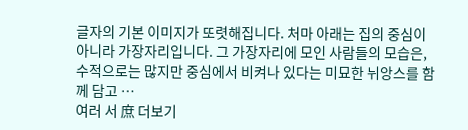글자의 기본 이미지가 또렷해집니다. 처마 아래는 집의 중심이 아니라 가장자리입니다. 그 가장자리에 모인 사람들의 모습은, 수적으로는 많지만 중심에서 비켜나 있다는 미묘한 뉘앙스를 함께 담고 …
여러 서 庶 더보기